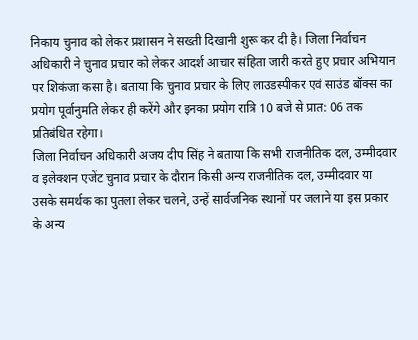निकाय चुनाव को लेकर प्रशासन ने सख्ती दिखानी शुरू कर दी है। जिला निर्वाचन अधिकारी ने चुनाव प्रचार को लेकर आदर्श आचार संहिता जारी करते हुए प्रचार अभियान पर शिकंजा कसा है। बताया कि चुनाव प्रचार के लिए लाउडस्पीकर एवं साउंड बॉक्स का प्रयोग पूर्वानुमति लेकर ही करेंगे और इनका प्रयोग रात्रि 10 बजे से प्रात: 06 तक प्रतिबंधित रहेगा।
जिला निर्वाचन अधिकारी अजय दीप सिंह ने बताया कि सभी राजनीतिक दल, उम्मीदवार व इलेक्शन एजेंट चुनाव प्रचार के दौरान किसी अन्य राजनीतिक दल, उम्मीदवार या उसके समर्थक का पुतला लेकर चलने, उन्हें सार्वजनिक स्थानों पर जलाने या इस प्रकार के अन्य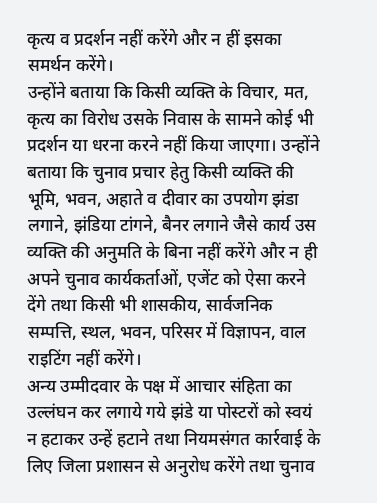कृत्य व प्रदर्शन नहीं करेंगे और न हीं इसका समर्थन करेंगे।
उन्होंने बताया कि किसी व्यक्ति के विचार, मत, कृत्य का विरोध उसके निवास के सामने कोई भी प्रदर्शन या धरना करने नहीं किया जाएगा। उन्होंने बताया कि चुनाव प्रचार हेतु किसी व्यक्ति की भूमि, भवन, अहाते व दीवार का उपयोग झंडा लगाने, झंडिया टांगने, बैनर लगाने जैसे कार्य उस व्यक्ति की अनुमति के बिना नहीं करेंगे और न ही अपने चुनाव कार्यकर्ताओं, एजेंट को ऐसा करने देंगे तथा किसी भी शासकीय, सार्वजनिक सम्पत्ति, स्थल, भवन, परिसर में विज्ञापन, वाल राइटिंग नहीं करेंगे।
अन्य उम्मीदवार के पक्ष में आचार संहिता का उल्लंघन कर लगाये गये झंडे या पोस्टरों को स्वयं न हटाकर उन्हें हटाने तथा नियमसंगत कार्रवाई के लिए जिला प्रशासन से अनुरोध करेंगे तथा चुनाव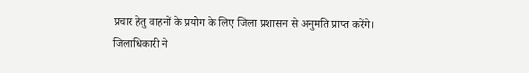प्रचार हेतु वाहनों के प्रयोग के लिए जिला प्रशासन से अनुमति प्राप्त करेंगे। जिलाधिकारी ने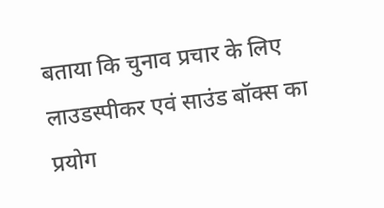बताया कि चुनाव प्रचार के लिए लाउडस्पीकर एवं साउंड बॉक्स का प्रयोग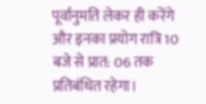पूर्वानुमति लेकर ही करेंगे और इनका प्रयोग रात्रि 10 बजे से प्रात: 06 तक प्रतिबंधित रहेगा।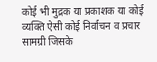कोई भी मुद्रक या प्रकाशक या कोई व्यक्ति ऐसी कोई निर्वाचन व प्रचार सामग्री जिसके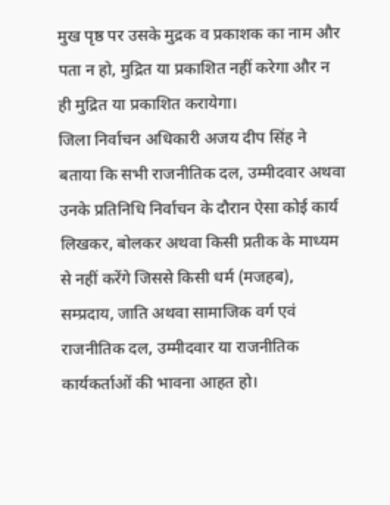मुख पृष्ठ पर उसके मुद्रक व प्रकाशक का नाम और पता न हो, मुद्रित या प्रकाशित नहीं करेगा और न ही मुद्रित या प्रकाशित करायेगा।
जिला निर्वाचन अधिकारी अजय दीप सिंह ने बताया कि सभी राजनीतिक दल, उम्मीदवार अथवा उनके प्रतिनिधि निर्वाचन के दौरान ऐसा कोई कार्य लिखकर, बोलकर अथवा किसी प्रतीक के माध्यम से नहीं करेंगे जिससे किसी धर्म (मजहब), सम्प्रदाय, जाति अथवा सामाजिक वर्ग एवं राजनीतिक दल, उम्मीदवार या राजनीतिक कार्यकर्ताओं की भावना आहत हो।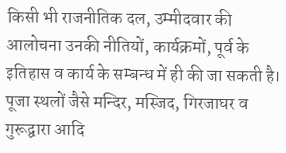किसी भी राजनीतिक दल, उम्मीदवार की आलोचना उनकी नीतियों, कार्यक्रमों, पूर्व के इतिहास व कार्य के सम्बन्ध में ही की जा सकती है। पूजा स्थलों जैसे मन्दिर, मस्जिद, गिरजाघर व गुरूद्वारा आदि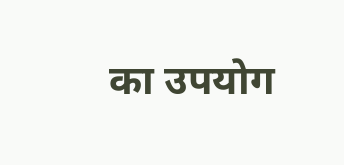का उपयोग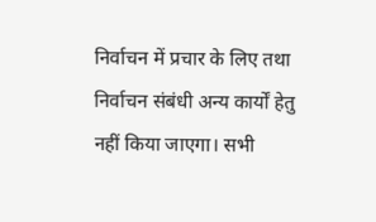निर्वाचन में प्रचार के लिए तथा निर्वाचन संबंधी अन्य कार्यों हेतु नहीं किया जाएगा। सभी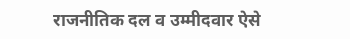राजनीतिक दल व उम्मीदवार ऐसे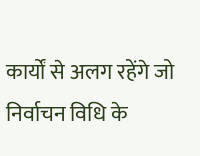कार्यों से अलग रहेंगे जो निर्वाचन विधि के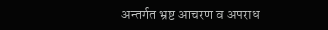अन्तर्गत भ्रष्ट आचरण व अपराध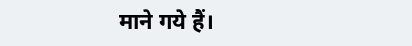माने गये हैं।